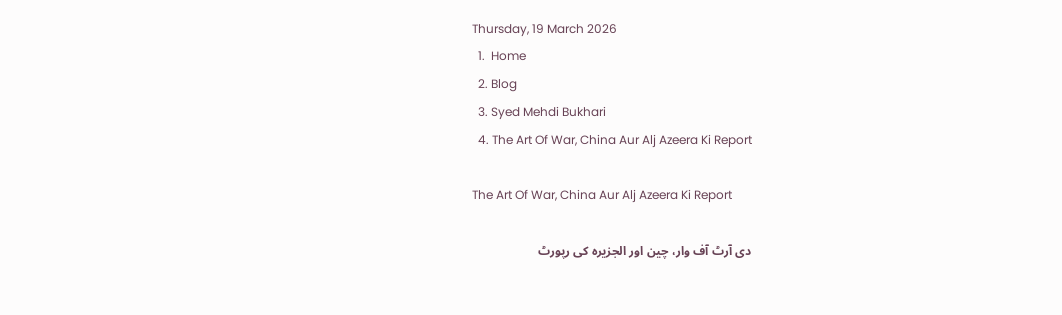Thursday, 19 March 2026
  1.  Home
  2. Blog
  3. Syed Mehdi Bukhari
  4. The Art Of War, China Aur Alj Azeera Ki Report

The Art Of War, China Aur Alj Azeera Ki Report

دی آرٹ آف وار، چین اور الجزیرہ کی رپورٹ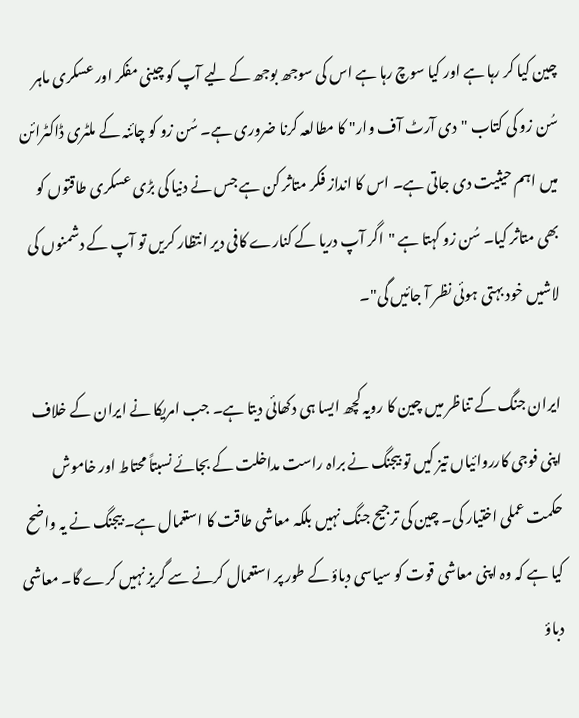چین کیا کر رہا ہے اور کیا سوچ رہا ہے اس کی سوجھ بوجھ کے لیے آپ کو چینی مفکر اور عسکری ماہر سُن زو کی کتاب "دی آرٹ آف وار" کا مطالعہ کرنا ضروری ہے۔ سُن زو کو چائنہ کے ملٹری ڈاکٹرائن میں اہم حیثیت دی جاتی ہے۔ اس کا انداز فکر متاثر کن ہے جس نے دنیا کی بڑی عسکری طاقتوں کو بھی متاثر کیا۔ سُن زو کہتا ہے "اگر آپ دریا کے کنارے کافی دیر انتظار کریں تو آپ کے دشمنوں کی لاشیں خود بہتی ہوئی نظر آ جائیں گی"۔

ایران جنگ کے تناظر میں چین کا رویہ کچھ ایسا ہی دکھائی دیتا ہے۔ جب امریکا نے ایران کے خلاف اپنی فوجی کارروائیاں تیز کیں تو بیجنگ نے براہ راست مداخلت کے بجائے نسبتاً محتاط اور خاموش حکمت عملی اختیار کی۔ چین کی ترجیح جنگ نہیں بلکہ معاشی طاقت کا استعمال ہے۔ بیجنگ نے یہ واضح کیا ہے کہ وہ اپنی معاشی قوت کو سیاسی دباؤ کے طور پر استعمال کرنے سے گریز نہیں کرے گا۔ معاشی دباؤ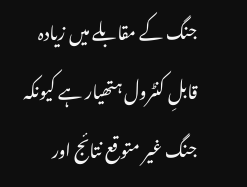جنگ کے مقابلے میں زیادہ قابلِ کنٹرول ہتھیار ہے کیونکہ جنگ غیر متوقع نتائج اور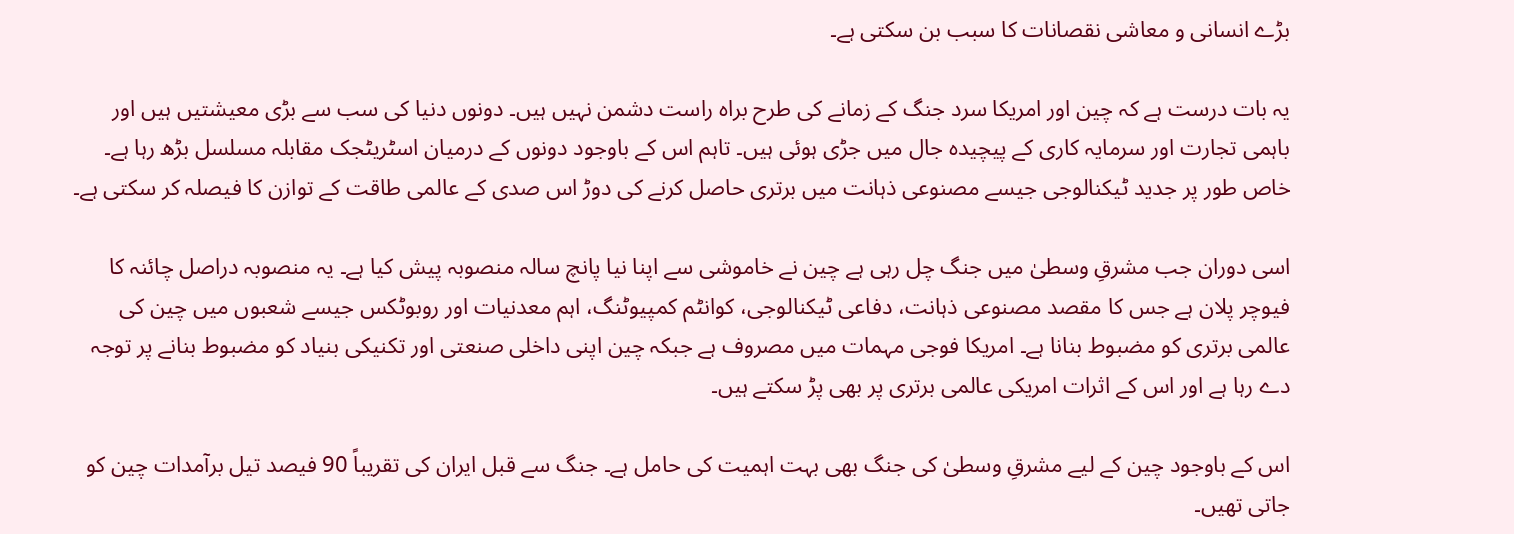بڑے انسانی و معاشی نقصانات کا سبب بن سکتی ہے۔

یہ بات درست ہے کہ چین اور امریکا سرد جنگ کے زمانے کی طرح براہ راست دشمن نہیں ہیں۔ دونوں دنیا کی سب سے بڑی معیشتیں ہیں اور باہمی تجارت اور سرمایہ کاری کے پیچیدہ جال میں جڑی ہوئی ہیں۔ تاہم اس کے باوجود دونوں کے درمیان اسٹریٹجک مقابلہ مسلسل بڑھ رہا ہے۔ خاص طور پر جدید ٹیکنالوجی جیسے مصنوعی ذہانت میں برتری حاصل کرنے کی دوڑ اس صدی کے عالمی طاقت کے توازن کا فیصلہ کر سکتی ہے۔

اسی دوران جب مشرقِ وسطیٰ میں جنگ چل رہی ہے چین نے خاموشی سے اپنا نیا پانچ سالہ منصوبہ پیش کیا ہے۔ یہ منصوبہ دراصل چائنہ کا فیوچر پلان ہے جس کا مقصد مصنوعی ذہانت، دفاعی ٹیکنالوجی، کوانٹم کمپیوٹنگ، اہم معدنیات اور روبوٹکس جیسے شعبوں میں چین کی عالمی برتری کو مضبوط بنانا ہے۔ امریکا فوجی مہمات میں مصروف ہے جبکہ چین اپنی داخلی صنعتی اور تکنیکی بنیاد کو مضبوط بنانے پر توجہ دے رہا ہے اور اس کے اثرات امریکی عالمی برتری پر بھی پڑ سکتے ہیں۔

اس کے باوجود چین کے لیے مشرقِ وسطیٰ کی جنگ بھی بہت اہمیت کی حامل ہے۔ جنگ سے قبل ایران کی تقریباً 90 فیصد تیل برآمدات چین کو جاتی تھیں۔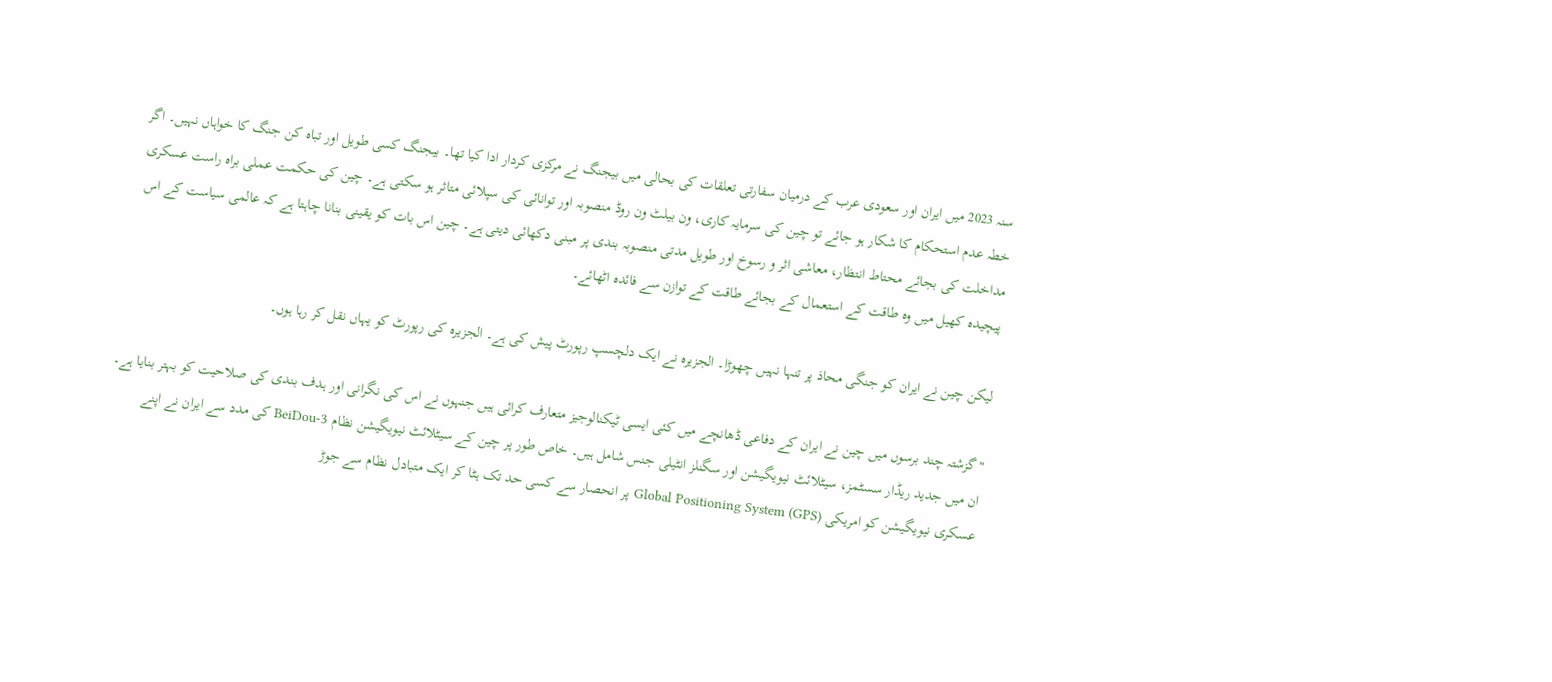سنہ 2023 میں ایران اور سعودی عرب کے درمیان سفارتی تعلقات کی بحالی میں بیجنگ نے مرکزی کردار ادا کیا تھا۔ بیجنگ کسی طویل اور تباہ کن جنگ کا خواہاں نہیں۔ اگر خطہ عدم استحکام کا شکار ہو جائے تو چین کی سرمایہ کاری، ون بیلٹ ون روڈ منصوبہ اور توانائی کی سپلائی متاثر ہو سکتی ہے۔ چین کی حکمت عملی براہ راست عسکری مداخلت کی بجائے محتاط انتظار، معاشی اثر و رسوخ اور طویل مدتی منصوبہ بندی پر مبنی دکھائی دیتی ہے۔ چین اس بات کو یقینی بنانا چاہتا ہے کہ عالمی سیاست کے اس پیچیدہ کھیل میں وہ طاقت کے استعمال کے بجائے طاقت کے توازن سے فائدہ اٹھائے۔

لیکن چین نے ایران کو جنگی محاذ پر تنہا نہیں چھوڑا۔ الجزیرہ نے ایک دلچسپ رپورٹ پیش کی ہے۔ الجزیرہ کی رپورٹ کو یہاں نقل کر رہا ہوں۔

"گزشتہ چند برسوں میں چین نے ایران کے دفاعی ڈھانچے میں کئی ایسی ٹیکنالوجیز متعارف کرائی ہیں جنہوں نے اس کی نگرانی اور ہدف بندی کی صلاحیت کو بہتر بنایا ہے۔ ان میں جدید ریڈار سسٹمز، سیٹلائٹ نیویگیشن اور سگنلز انٹیلی جنس شامل ہیں۔ خاص طور پر چین کے سیٹلائٹ نیویگیشن نظام BeiDou-3 کی مدد سے ایران نے اپنے عسکری نیویگیشن کو امریکی Global Positioning System (GPS) پر انحصار سے کسی حد تک ہٹا کر ایک متبادل نظام سے جوڑ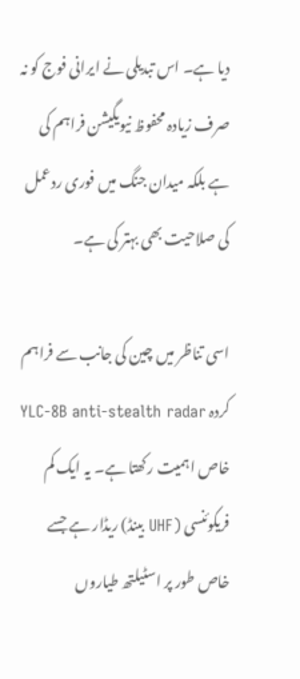دیا ہے۔ اس تبدیلی نے ایرانی فوج کو نہ صرف زیادہ محفوظ نیویگیشن فراہم کی ہے بلکہ میدان جنگ میں فوری ردعمل کی صلاحیت بھی بہتر کی ہے۔

اسی تناظر میں چین کی جانب سے فراہم کردہ YLC-8B anti-stealth radar خاص اہمیت رکھتا ہے۔ یہ ایک کم فریکوئنسی (UHF بینڈ) ریڈار ہے جسے خاص طور پر اسٹیلتھ طیاروں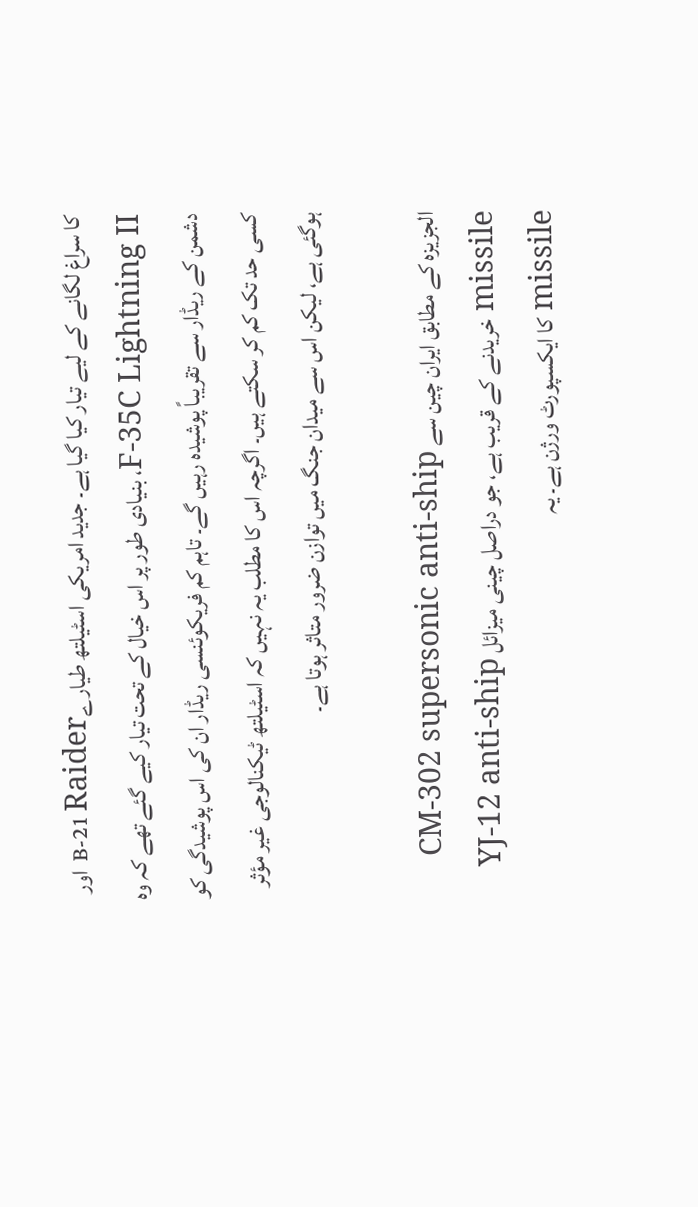کا سراغ لگانے کے لیے تیار کیا گیا ہے۔ جدید امریکی اسٹیلتھ طیارےB-21 Raider اور F-35C Lightning II، بنیادی طور پر اس خیال کے تحت تیار کیے گئے تھے کہ وہ دشمن کے ریڈار سے تقریباً پوشیدہ رہیں گے۔ تاہم کم فریکوئنسی ریڈار ان کی اس پوشیدگی کو کسی حد تک کم کر سکتے ہیں۔ اگرچہ اس کا مطلب یہ نہیں کہ اسٹیلتھ ٹیکنالوجی غیر مؤثر ہوگئی ہے، لیکن اس سے میدان جنگ میں توازن ضرور متاثر ہوتا ہے۔

الجزیزہ کے مطابق ایران چین سے CM-302 supersonic anti-ship missile خریدنے کے قریب ہے، جو دراصل چینی میزائل YJ-12 anti-ship missile کا ایکسپورٹ ورژن ہے۔ یہ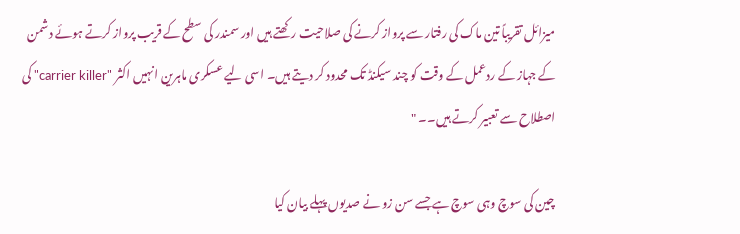میزائل تقریباً تین ماک کی رفتار سے پرواز کرنے کی صلاحیت رکھتے ہیں اور سمندر کی سطح کے قریب پرواز کرتے ہوئے دشمن کے جہاز کے ردعمل کے وقت کو چند سیکنڈ تک محدود کر دیتے ہیں۔ اسی لیے عسکری ماہرین انہیں اکثر "carrier killer" کی اصطلاح سے تعبیر کرتے ہیں۔۔ "

چین کی سوچ وہی سوچ ہے جسے سن زو نے صدیوں پہلے بیان کیا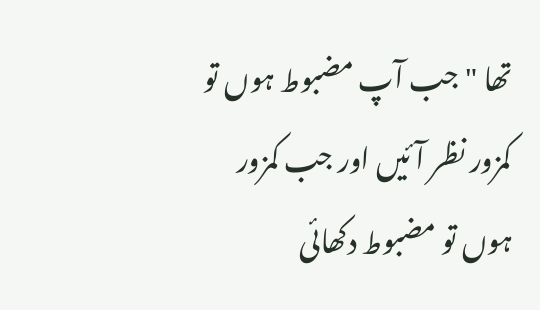تھا "جب آپ مضبوط ہوں تو کمزور نظر آئیں اور جب کمزور ہوں تو مضبوط دکھائی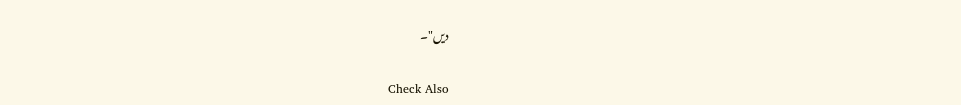دیں"۔

Check Also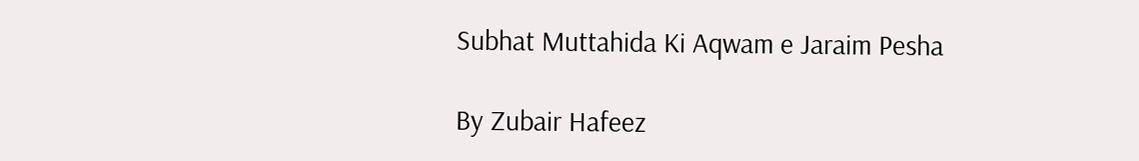Subhat Muttahida Ki Aqwam e Jaraim Pesha

By Zubair Hafeez